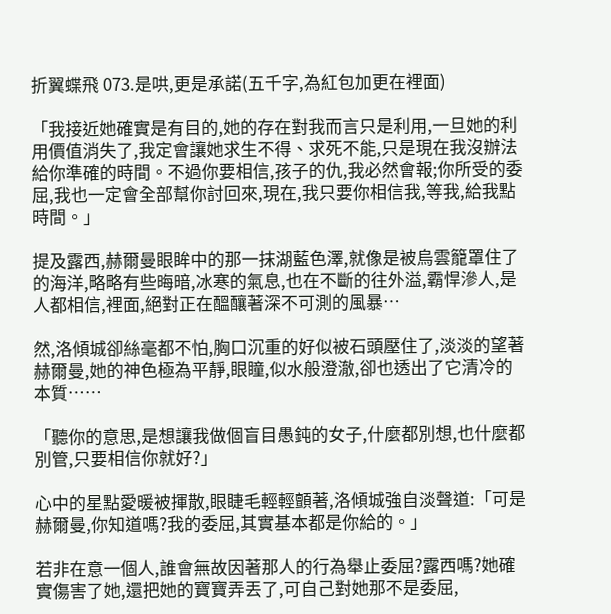折翼蝶飛 073.是哄,更是承諾(五千字,為紅包加更在裡面)

「我接近她確實是有目的,她的存在對我而言只是利用,一旦她的利用價值消失了,我定會讓她求生不得、求死不能,只是現在我沒辦法給你準確的時間。不過你要相信,孩子的仇,我必然會報;你所受的委屈,我也一定會全部幫你討回來,現在,我只要你相信我,等我,給我點時間。」

提及露西,赫爾曼眼眸中的那一抹湖藍色澤,就像是被烏雲籠罩住了的海洋,略略有些晦暗,冰寒的氣息,也在不斷的往外溢,霸悍滲人,是人都相信,裡面,絕對正在醞釀著深不可測的風暴…

然,洛傾城卻絲毫都不怕,胸口沉重的好似被石頭壓住了,淡淡的望著赫爾曼,她的神色極為平靜,眼瞳,似水般澄澈,卻也透出了它清冷的本質……

「聽你的意思,是想讓我做個盲目愚鈍的女子,什麼都別想,也什麼都別管,只要相信你就好?」

心中的星點愛暖被揮散,眼睫毛輕輕顫著,洛傾城強自淡聲道:「可是赫爾曼,你知道嗎?我的委屈,其實基本都是你給的。」

若非在意一個人,誰會無故因著那人的行為舉止委屈?露西嗎?她確實傷害了她,還把她的寶寶弄丟了,可自己對她那不是委屈,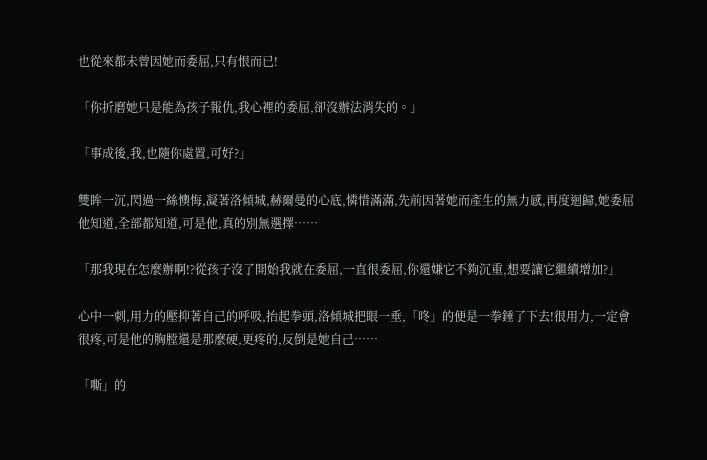也從來都未曾因她而委屈,只有恨而已!

「你折磨她只是能為孩子報仇,我心裡的委屈,卻沒辦法消失的。」

「事成後,我,也隨你處置,可好?」

雙眸一沉,閃過一絲懊悔,凝著洛傾城,赫爾曼的心底,憐惜滿滿,先前因著她而產生的無力感,再度迴歸,她委屈他知道,全部都知道,可是他,真的別無選擇……

「那我現在怎麼辦啊!?從孩子沒了開始我就在委屈,一直很委屈,你還嫌它不夠沉重,想要讓它繼續增加?」

心中一刺,用力的壓抑著自己的呼吸,抬起拳頭,洛傾城把眼一垂,「咚」的便是一拳錘了下去!很用力,一定會很疼,可是他的胸膛還是那麼硬,更疼的,反倒是她自己……

「嘶」的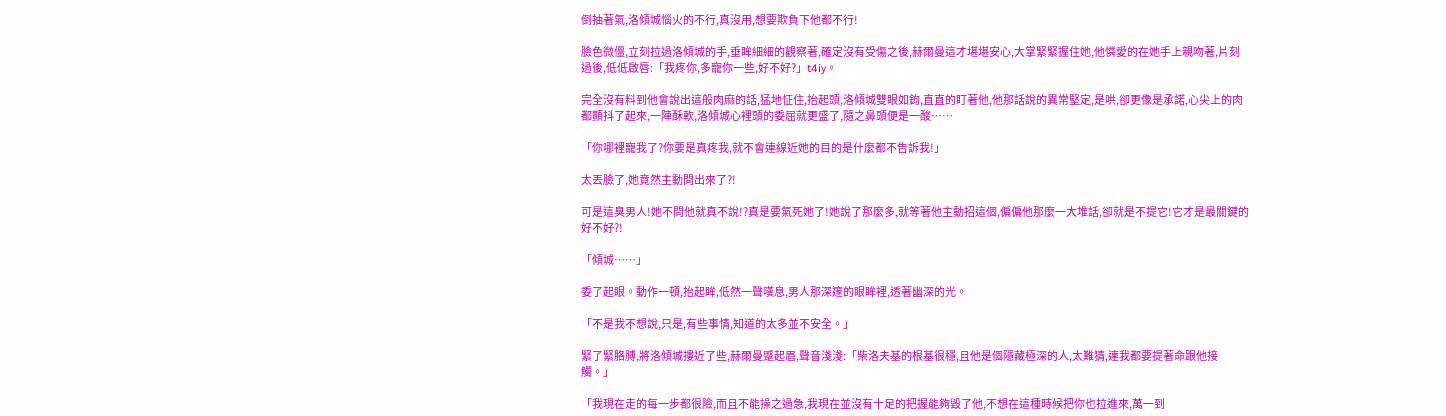倒抽著氣,洛傾城惱火的不行,真沒用,想要欺負下他都不行!

臉色微僵,立刻拉過洛傾城的手,垂眸細細的觀察著,確定沒有受傷之後,赫爾曼這才堪堪安心,大掌緊緊握住她,他憐愛的在她手上親吻著,片刻過後,低低啟唇:「我疼你,多寵你一些,好不好?」t4iy。

完全沒有料到他會說出這般肉麻的話,猛地怔住,抬起頭,洛傾城雙眼如鉤,直直的盯著他,他那話說的異常堅定,是哄,卻更像是承諾,心尖上的肉都顫抖了起來,一陣酥軟,洛傾城心裡頭的委屈就更盛了,隨之鼻頭便是一酸……

「你哪裡寵我了?你要是真疼我,就不會連線近她的目的是什麼都不告訴我!」

太丟臉了,她竟然主動問出來了?!

可是這臭男人!她不問他就真不說!?真是要氣死她了!她說了那麼多,就等著他主動招這個,偏偏他那麼一大堆話,卻就是不提它!它才是最關鍵的好不好?!

「傾城……」

委了起眼。動作一頓,抬起眸,低然一聲嘆息,男人那深邃的眼眸裡,透著幽深的光。

「不是我不想說,只是,有些事情,知道的太多並不安全。」

緊了緊胳膊,將洛傾城摟近了些,赫爾曼蹙起眉,聲音淺淺:「柴洛夫基的根基很穩,且他是個隱藏極深的人,太難猜,連我都要提著命跟他接觸。」

「我現在走的每一步都很險,而且不能操之過急,我現在並沒有十足的把握能夠毀了他,不想在這種時候把你也拉進來,萬一到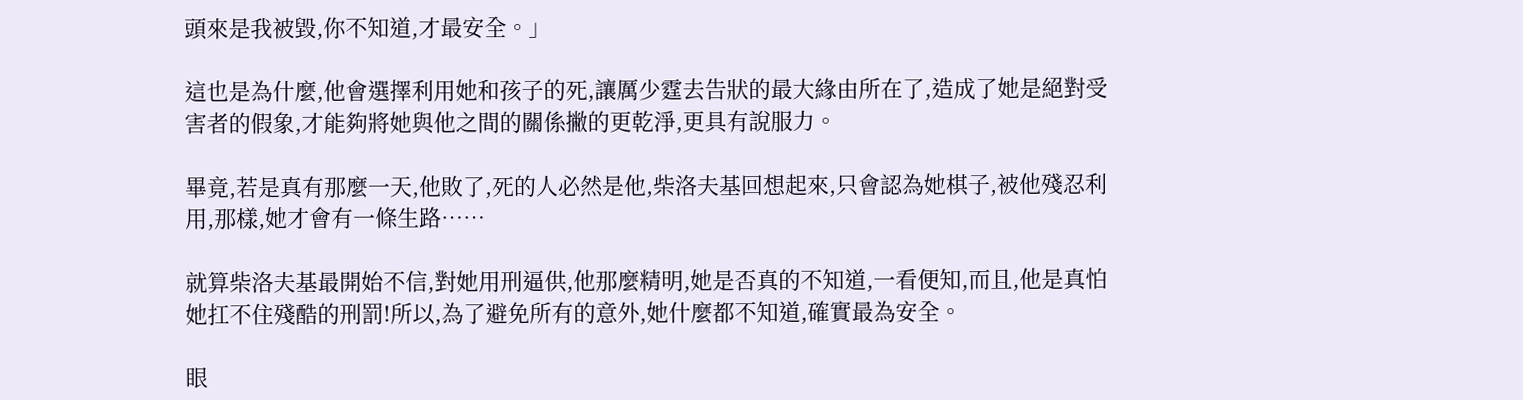頭來是我被毀,你不知道,才最安全。」

這也是為什麼,他會選擇利用她和孩子的死,讓厲少霆去告狀的最大緣由所在了,造成了她是絕對受害者的假象,才能夠將她與他之間的關係撇的更乾淨,更具有說服力。

畢竟,若是真有那麼一天,他敗了,死的人必然是他,柴洛夫基回想起來,只會認為她棋子,被他殘忍利用,那樣,她才會有一條生路……

就算柴洛夫基最開始不信,對她用刑逼供,他那麼精明,她是否真的不知道,一看便知,而且,他是真怕她扛不住殘酷的刑罰!所以,為了避免所有的意外,她什麼都不知道,確實最為安全。

眼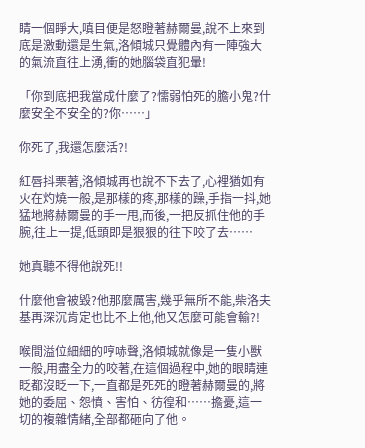睛一個睜大,嗔目便是怒瞪著赫爾曼,說不上來到底是激動還是生氣,洛傾城只覺體內有一陣強大的氣流直往上湧,衝的她腦袋直犯暈!

「你到底把我當成什麼了?懦弱怕死的膽小鬼?什麼安全不安全的?你……」

你死了,我還怎麼活?!

紅唇抖栗著,洛傾城再也說不下去了,心裡猶如有火在灼燒一般,是那樣的疼,那樣的躁,手指一抖,她猛地將赫爾曼的手一甩,而後,一把反抓住他的手腕,往上一提,低頭即是狠狠的往下咬了去……

她真聽不得他說死!!

什麼他會被毀?他那麼厲害,幾乎無所不能,柴洛夫基再深沉肯定也比不上他,他又怎麼可能會輸?!

喉間溢位細細的哼哧聲,洛傾城就像是一隻小獸一般,用盡全力的咬著,在這個過程中,她的眼睛連眨都沒眨一下,一直都是死死的瞪著赫爾曼的,將她的委屈、怨憤、害怕、彷徨和……擔憂,這一切的複雜情緒,全部都砸向了他。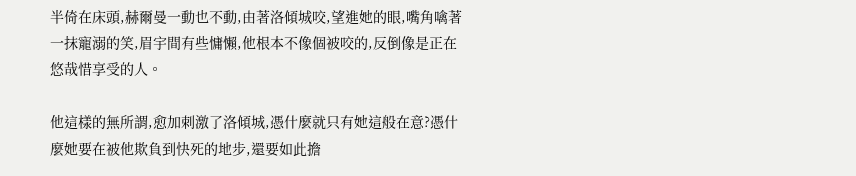半倚在床頭,赫爾曼一動也不動,由著洛傾城咬,望進她的眼,嘴角噙著一抹寵溺的笑,眉宇間有些慵懶,他根本不像個被咬的,反倒像是正在悠哉惜享受的人。

他這樣的無所謂,愈加刺激了洛傾城,憑什麼就只有她這般在意?憑什麼她要在被他欺負到快死的地步,還要如此擔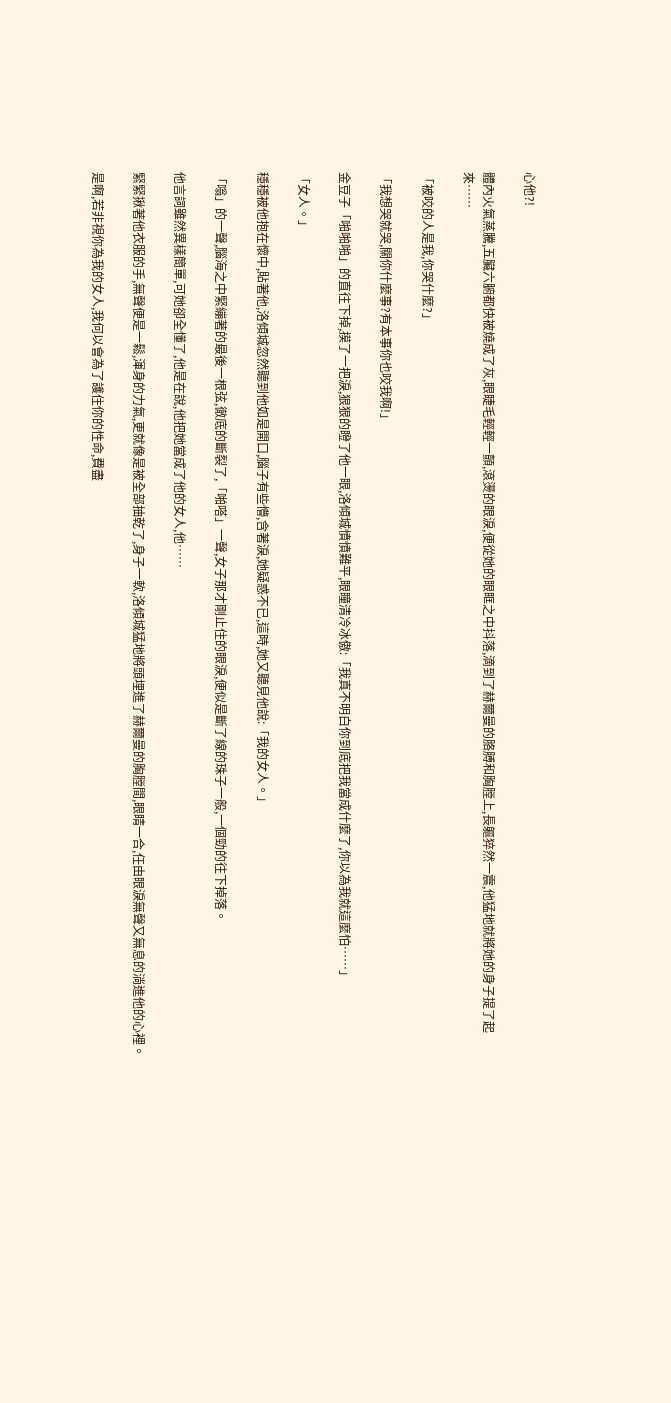心他?!

體內火氣蒸騰,五臟六腑都快被燒成了灰,眼睫毛輕輕一顫,滾燙的眼淚,便從她的眼眶之中抖落,滴到了赫爾曼的胳膊和胸膛上,長軀猝然一震,他猛地就將她的身子提了起來……

「被咬的人是我,你哭什麼?」

「我想哭就哭,關你什麼事?有本事你也咬我啊!」

金豆子「啪啪啪」的直往下掉,摸了一把淚,狠狠的瞪了他一眼,洛傾城憤憤難平,眼瞳清冷冰傲:「我真不明白你到底把我當成什麼了,你以為我就這麼怕……」

「女人。」

穩穩被他抱在懷中,貼著他,洛傾城忽然聽到他如是開口,腦子有些懵,含著淚,她疑惑不已,這時,她又聽見他說:「我的女人。」

「嗡」的一聲,腦海之中緊繃著的最後一根弦,徹底的斷裂了,「啪嗒」一聲,女子那才剛止住的眼淚,便似是斷了線的珠子一般,一個勁的往下掉落。

他言詞雖然異樣簡單,可她卻全懂了,他是在說,他把她當成了他的女人,他……

緊緊揪著他衣服的手,無聲便是一鬆,渾身的力氣,更就像是被全部抽乾了,身子一軟,洛傾城猛地將頭埋進了赫爾曼的胸膛間,眼睛一合,任由眼淚無聲又無息的淌進他的心裡。

是啊,若非視你為我的女人,我何以會為了護住你的性命,費盡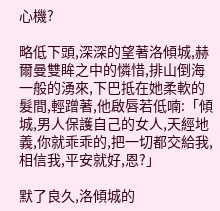心機?

略低下頭,深深的望著洛傾城,赫爾曼雙眸之中的憐惜,排山倒海一般的湧來,下巴抵在她柔軟的髮間,輕蹭著,他啟唇若低喃:「傾城,男人保護自己的女人,天經地義,你就乖乖的,把一切都交給我,相信我,平安就好,恩?」

默了良久,洛傾城的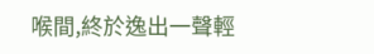喉間,終於逸出一聲輕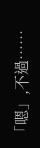「嗯」,不過……